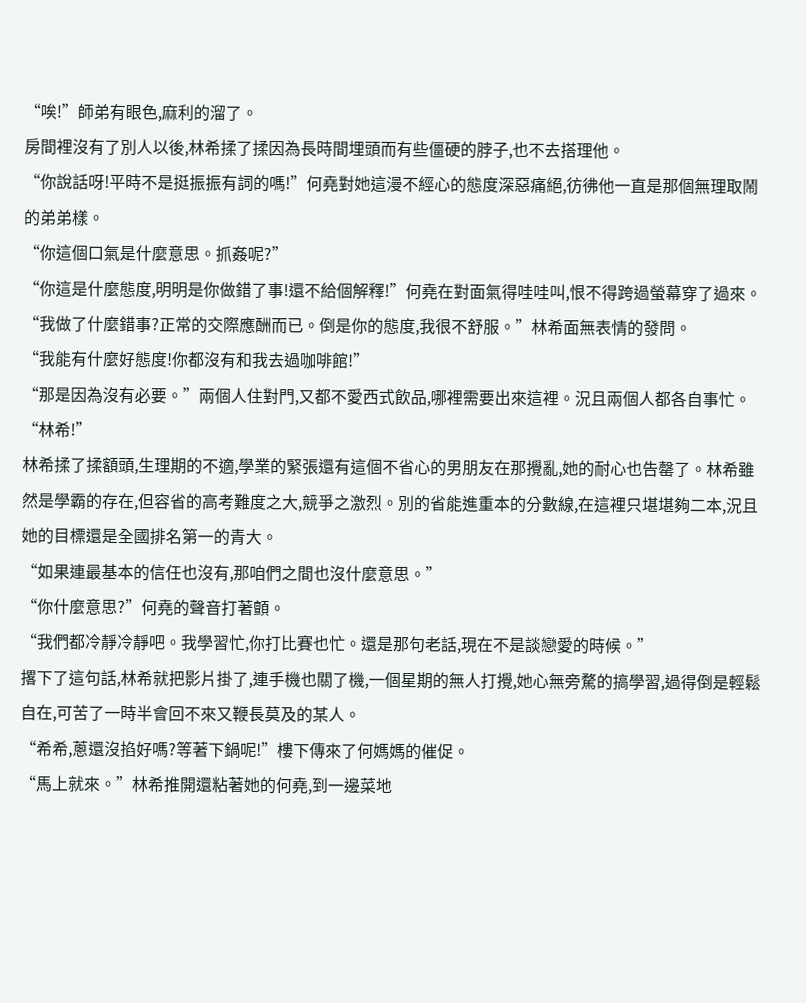“唉!”師弟有眼色,麻利的溜了。
房間裡沒有了別人以後,林希揉了揉因為長時間埋頭而有些僵硬的脖子,也不去搭理他。
“你說話呀!平時不是挺振振有詞的嗎!”何堯對她這漫不經心的態度深惡痛絕,彷彿他一直是那個無理取鬧的弟弟樣。
“你這個口氣是什麼意思。抓姦呢?”
“你這是什麼態度,明明是你做錯了事!還不給個解釋!”何堯在對面氣得哇哇叫,恨不得跨過螢幕穿了過來。
“我做了什麼錯事?正常的交際應酬而已。倒是你的態度,我很不舒服。”林希面無表情的發問。
“我能有什麼好態度!你都沒有和我去過咖啡館!”
“那是因為沒有必要。”兩個人住對門,又都不愛西式飲品,哪裡需要出來這裡。況且兩個人都各自事忙。
“林希!”
林希揉了揉額頭,生理期的不適,學業的緊張還有這個不省心的男朋友在那攪亂,她的耐心也告罄了。林希雖然是學霸的存在,但容省的高考難度之大,競爭之激烈。別的省能進重本的分數線,在這裡只堪堪夠二本,況且她的目標還是全國排名第一的青大。
“如果連最基本的信任也沒有,那咱們之間也沒什麼意思。”
“你什麼意思?”何堯的聲音打著顫。
“我們都冷靜冷靜吧。我學習忙,你打比賽也忙。還是那句老話,現在不是談戀愛的時候。”
撂下了這句話,林希就把影片掛了,連手機也關了機,一個星期的無人打攪,她心無旁騖的搞學習,過得倒是輕鬆自在,可苦了一時半會回不來又鞭長莫及的某人。
“希希,蔥還沒掐好嗎?等著下鍋呢!”樓下傳來了何媽媽的催促。
“馬上就來。”林希推開還粘著她的何堯,到一邊菜地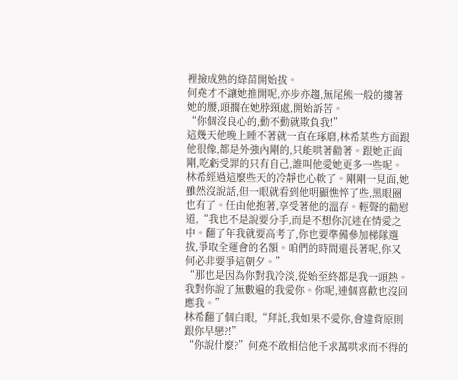裡撿成熟的綠苗開始拔。
何堯才不讓她推開呢,亦步亦趨,無尾熊一般的摟著她的腰,頭擱在她脖頸處,開始訴苦。
“你個沒良心的,動不動就欺負我!”
這幾天他晚上睡不著就一直在琢磨,林希某些方面跟他很像,都是外強內剛的,只能哄著勸著。跟她正面剛,吃虧受罪的只有自己,誰叫他愛她更多一些呢。
林希經過這麼些天的冷靜也心軟了。剛剛一見面,她雖然沒說話,但一眼就看到他明顯憔悴了些,黑眼圈也有了。任由他抱著,享受著他的溫存。輕聲的勸慰道,“我也不是說要分手,而是不想你沉迷在情愛之中。翻了年我就要高考了,你也要準備參加梯隊選拔,爭取全運會的名額。咱們的時間還長著呢,你又何必非要爭這朝夕。”
“那也是因為你對我冷淡,從始至終都是我一頭熱。我對你說了無數遍的我愛你。你呢,連個喜歡也沒回應我。”
林希翻了個白眼,“拜託,我如果不愛你,會違背原則跟你早戀?!”
“你說什麼?”何堯不敢相信他千求萬哄求而不得的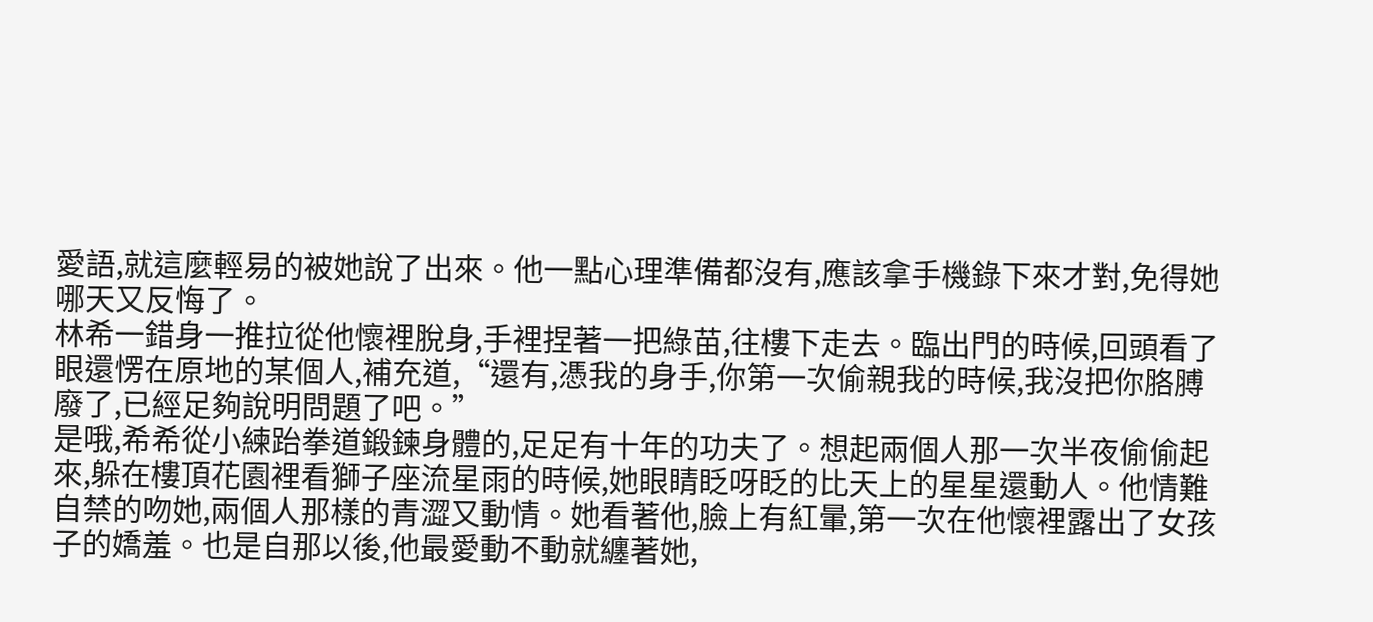愛語,就這麼輕易的被她說了出來。他一點心理準備都沒有,應該拿手機錄下來才對,免得她哪天又反悔了。
林希一錯身一推拉從他懷裡脫身,手裡捏著一把綠苗,往樓下走去。臨出門的時候,回頭看了眼還愣在原地的某個人,補充道,“還有,憑我的身手,你第一次偷親我的時候,我沒把你胳膊廢了,已經足夠說明問題了吧。”
是哦,希希從小練跆拳道鍛鍊身體的,足足有十年的功夫了。想起兩個人那一次半夜偷偷起來,躲在樓頂花園裡看獅子座流星雨的時候,她眼睛眨呀眨的比天上的星星還動人。他情難自禁的吻她,兩個人那樣的青澀又動情。她看著他,臉上有紅暈,第一次在他懷裡露出了女孩子的嬌羞。也是自那以後,他最愛動不動就纏著她,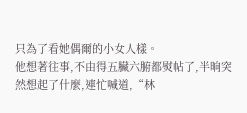只為了看她偶爾的小女人樣。
他想著往事,不由得五臟六腑都熨帖了,半晌突然想起了什麼,連忙喊道,“林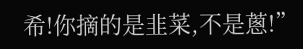希!你摘的是韭菜,不是蔥!”